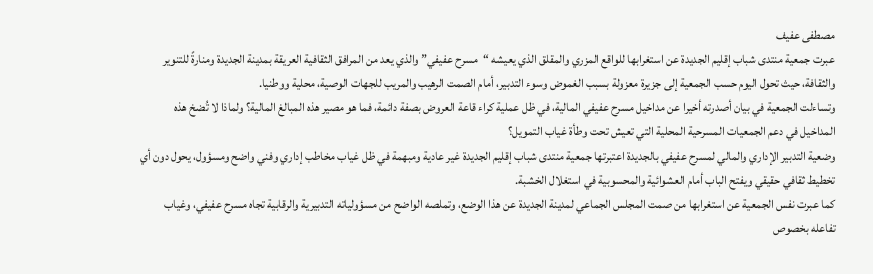مصطفى عفيف
عبرت جمعية منتدى شباب إقليم الجديدة عن استغرابها للواقع المزري والمقلق الذي يعيشه “مسرح عفيفي” والذي يعد من المرافق الثقافية العريقة بمدينة الجديدة ومنارةً للتنوير والثقافة، حيث تحول اليوم حسب الجمعية إلى جزيرة معزولة بسبب الغموض وسوء التدبير، أمام الصمت الرهيب والمريب للجهات الوصية، محلية ووطنيا.
وتساءلت الجمعية في بيان أصدرته أخيرا عن مداخيل مسرح عفيفي المالية، في ظل عملية كراء قاعة العروض بصفة دائمة، فما هو مصير هذه المبالغ المالية؟ ولماذا لا تُضخ هذه المداخيل في دعم الجمعيات المسرحية المحلية التي تعيش تحت وطأة غياب التمويل؟
وضعية التدبير الإداري والمالي لمسرح عفيفي بالجديدة اعتبرتها جمعية منتدى شباب إقليم الجديدة غير عادية ومبهمة في ظل غياب مخاطب إداري وفني واضح ومسؤول، يحول دون أي تخطيط ثقافي حقيقي ويفتح الباب أمام العشوائية والمحسوبية في استغلال الخشبة.
كما عبرت نفس الجمعية عن استغرابها من صمت المجلس الجماعي لمدينة الجديدة عن هذا الوضع، وتملصه الواضح من مسؤولياته التدبيرية والرقابية تجاه مسرح عفيفي، وغياب تفاعله بخصوص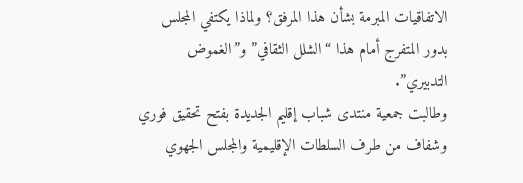الاتفاقيات المبرمة بشأن هذا المرفق؟ ولماذا يكتفي المجلس بدور المتفرج أمام هذا “الشلل الثقافي” و”الغموض التدبيري”.
وطالبت جمعية منتدى شباب إقليم الجديدة بفتح تحقيق فوري وشفاف من طرف السلطات الإقليمية والمجلس الجهوي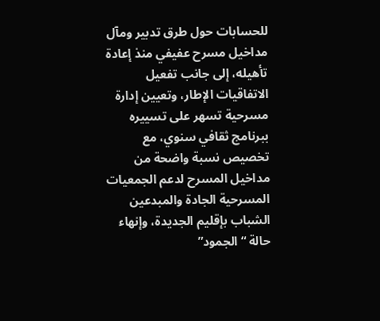للحسابات حول طرق تدبير ومآل مداخيل مسرح عفيفي منذ إعادة تأهيله، إلى جانب تفعيل الاتفاقيات الإطار، وتعيين إدارة مسرحية تسهر على تسييره ببرنامج ثقافي سنوي، مع تخصيص نسبة واضحة من مداخيل المسرح لدعم الجمعيات المسرحية الجادة والمبدعين الشباب بإقليم الجديدة، وإنهاء حالة “الجمود”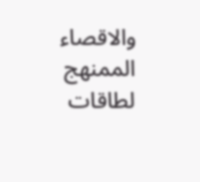والاقصاء الممنهج لطاقات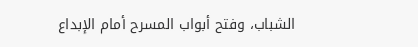الشباب، وفتح أبواب المسرح أمام الإبداع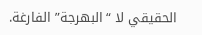الحقيقي لا “البهرجة” الفارغة.